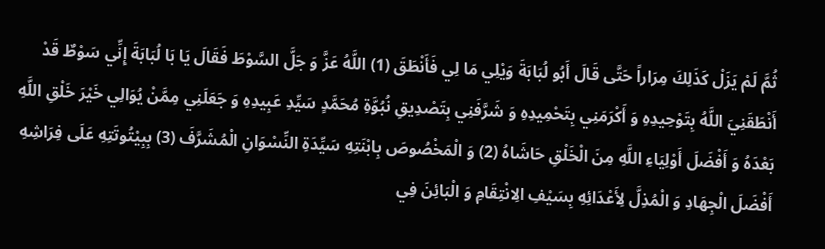ثُمَّ لَمْ يَزَلْ كَذَلِكَ مِرَاراً حَتَّى قَالَ أَبُو لُبَابَةَ وَيْلِي مَا لِي فَأَنْطَقَ (1) اللَّهُ عَزَّ وَ جَلَّ السَّوْطَ فَقَالَ يَا بَا لُبَابَةَ إِنِّي سَوْطٌ قَدْ أَنْطَقَنِيَ اللَّهُ بِتَوْحِيدِهِ وَ أَكْرَمَنِي بِتَحْمِيدِهِ وَ شَرَّفَنِي بِتَصْدِيقِ نُبُوَّةِ مُحَمَّدٍ سَيِّدِ عَبِيدِهِ وَ جَعَلَنِي مِمَّنْ يُوَالِي خَيْرَ خَلْقِ اللَّهِ بَعْدَهُ وَ أَفْضَلَ أَوْلِيَاءِ اللَّهِ مِنَ الْخَلْقِ حَاشَاهُ (2) وَ الْمَخْصُوصَ بِابْنَتِهِ سَيِّدَةِ النِّسْوَانِ الْمُشَرَّفَ (3) بِبِيْتُوتَتِهِ عَلَى فِرَاشِهِ أَفْضَلَ الْجِهَادِ وَ الْمُذِلَّ لِأَعْدَائِهِ بِسَيْفِ الِانْتِقَامِ وَ الْبَائِنَ فِي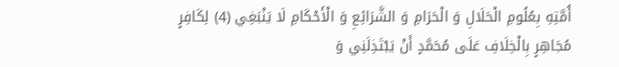أُمَّتِهِ بِعُلُومِ الْحَلَالِ وَ الْحَرَامِ وَ الشَّرَائِعِ وَ الْأَحْكَامِ لَا يَنْبَغِي (4) لِكَافِرٍ مُجَاهِرٍ بِالْخِلَافِ عَلَى مُحَمَّدٍ أَنْ يَبْتَذِلَنِي وَ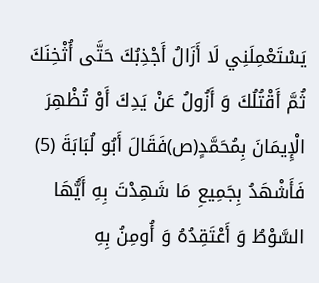يَسْتَعْمِلَنِي لَا أَزَالُ أَجْذِبُكَ حَتَّى أُثْخِنَكَ ثُمَّ أَقْتُلُكَ وَ أَزُولُ عَنْ يَدِكَ أَوْ تُظْهِرَ الْإِيمَانَ بِمُحَمَّدٍ(ص)فَقَالَ أَبُو لُبَابَةَ (5) فَأَشْهَدُ بِجَمِيعِ مَا شَهِدْتَ بِهِ أَيُّهَا السَّوْطُ وَ أَعْتَقِدُهُ وَ أُومِنُ بِهِ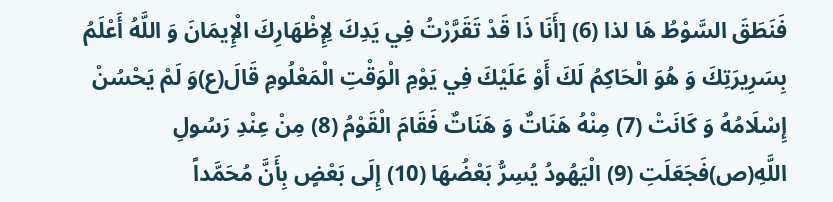فَنَطَقَ السَّوْطُ هَا لذا (6) [أَنَا ذَا قَدْ تَقَرَّرْتُ فِي يَدِكَ لِإِظْهَارِكَ الْإِيمَانَ وَ اللَّهُ أَعْلَمُ بِسَرِيرَتِكَ وَ هُوَ الْحَاكِمُ لَكَ أَوْ عَلَيْكَ فِي يَوْمِ الْوَقْتِ الْمَعْلُومِ قَالَ(ع)وَ لَمْ يَحْسُنْ إِسْلَامُهُ وَ كَانَتْ (7) مِنْهُ هَنَاتٌ وَ هَنَاتٌ فَقَامَ الْقَوْمُ (8) مِنْ عِنْدِ رَسُولِ اللَّهِ(ص)فَجَعَلَتِ (9) الْيَهُودُ يُسِرُّ بَعْضُهَا (10) إِلَى بَعْضٍ بِأَنَّ مُحَمَّداً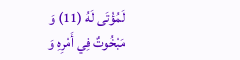لَمُؤْتَى لَهُ (11) وَ مَبْخُوتٌ فِي أَمْرِهِ وَ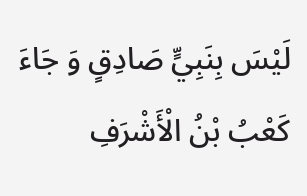لَيْسَ بِنَبِيٍّ صَادِقٍ وَ جَاءَ كَعْبُ بْنُ الْأَشْرَفِ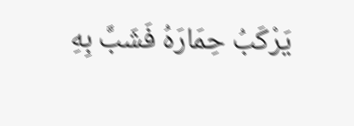يَرْكَبُ حِمَارَهُ فَشَبَّ بِهِ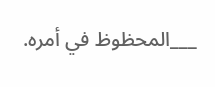___المحظوظ في أمره.